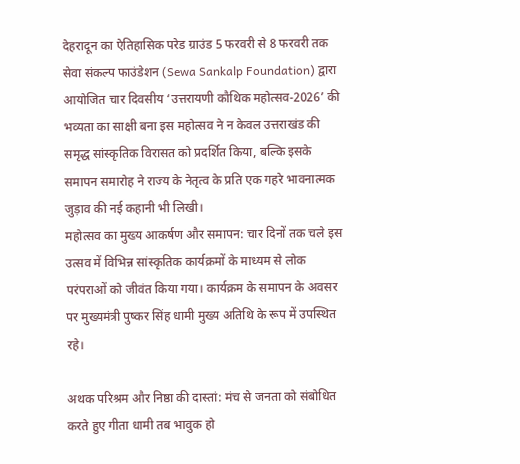देहरादून का ऐतिहासिक परेड ग्राउंड 5 फरवरी से 8 फरवरी तक सेवा संकल्प फाउंडेशन (Sewa Sankalp Foundation) द्वारा आयोजित चार दिवसीय ‘उत्तरायणी कौथिक महोत्सव-2026’ की भव्यता का साक्षी बना इस महोत्सव ने न केवल उत्तराखंड की समृद्ध सांस्कृतिक विरासत को प्रदर्शित किया, बल्कि इसके समापन समारोह ने राज्य के नेतृत्व के प्रति एक गहरे भावनात्मक जुड़ाव की नई कहानी भी लिखी।
महोत्सव का मुख्य आकर्षण और समापन: चार दिनों तक चले इस उत्सव में विभिन्न सांस्कृतिक कार्यक्रमों के माध्यम से लोक परंपराओं को जीवंत किया गया। कार्यक्रम के समापन के अवसर पर मुख्यमंत्री पुष्कर सिंह धामी मुख्य अतिथि के रूप में उपस्थित रहे।

अथक परिश्रम और निष्ठा की दास्तां: मंच से जनता को संबोधित करते हुए गीता धामी तब भावुक हो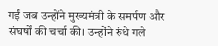गईं जब उन्होंने मुख्यमंत्री के समर्पण और संघर्षों की चर्चा की। उन्होंने रुंधे गले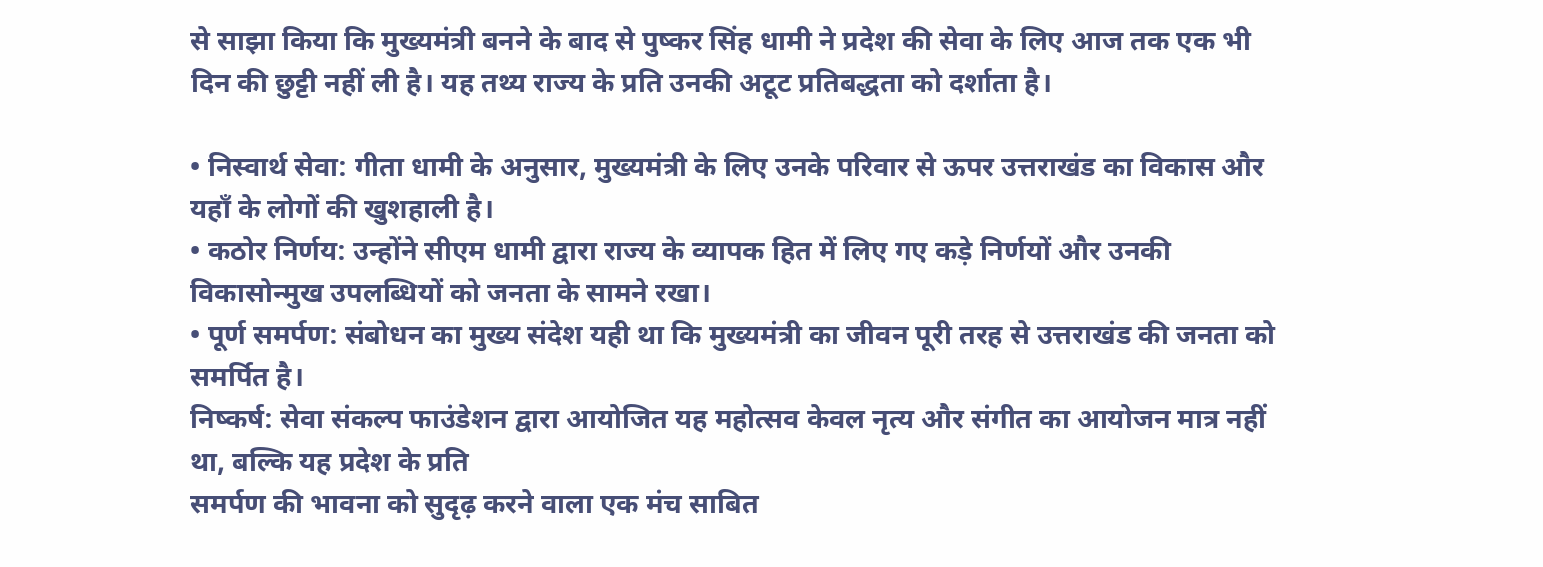से साझा किया कि मुख्यमंत्री बनने के बाद से पुष्कर सिंह धामी ने प्रदेश की सेवा के लिए आज तक एक भी दिन की छुट्टी नहीं ली है। यह तथ्य राज्य के प्रति उनकी अटूट प्रतिबद्धता को दर्शाता है।

• निस्वार्थ सेवा: गीता धामी के अनुसार, मुख्यमंत्री के लिए उनके परिवार से ऊपर उत्तराखंड का विकास और यहाँ के लोगों की खुशहाली है।
• कठोर निर्णय: उन्होंने सीएम धामी द्वारा राज्य के व्यापक हित में लिए गए कड़े निर्णयों और उनकी विकासोन्मुख उपलब्धियों को जनता के सामने रखा।
• पूर्ण समर्पण: संबोधन का मुख्य संदेश यही था कि मुख्यमंत्री का जीवन पूरी तरह से उत्तराखंड की जनता को समर्पित है।
निष्कर्ष: सेवा संकल्प फाउंडेशन द्वारा आयोजित यह महोत्सव केवल नृत्य और संगीत का आयोजन मात्र नहीं था, बल्कि यह प्रदेश के प्रति
समर्पण की भावना को सुदृढ़ करने वाला एक मंच साबित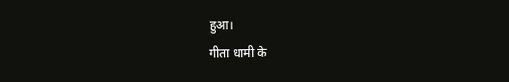हुआ।
गीता धामी के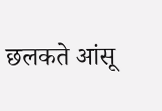छलकते आंसू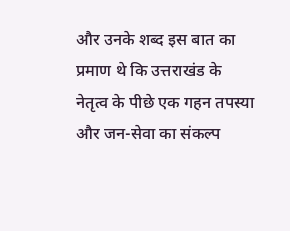और उनके शब्द इस बात का प्रमाण थे कि उत्तराखंड के नेतृत्व के पीछे एक गहन तपस्या और जन-सेवा का संकल्प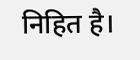निहित है।